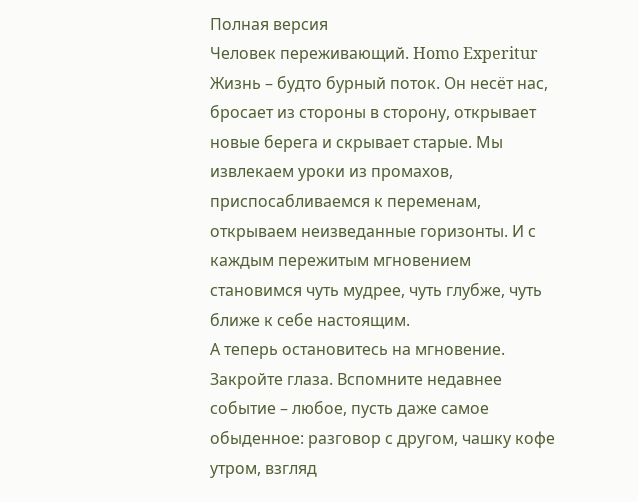Полная версия
Человек переживающий. Homo Experitur
Жизнь – будто бурный поток. Он несёт нас, бросает из стороны в сторону, открывает новые берега и скрывает старые. Мы извлекаем уроки из промахов, приспосабливаемся к переменам, открываем неизведанные горизонты. И с каждым пережитым мгновением становимся чуть мудрее, чуть глубже, чуть ближе к себе настоящим.
А теперь остановитесь на мгновение. Закройте глаза. Вспомните недавнее событие – любое, пусть даже самое обыденное: разговор с другом, чашку кофе утром, взгляд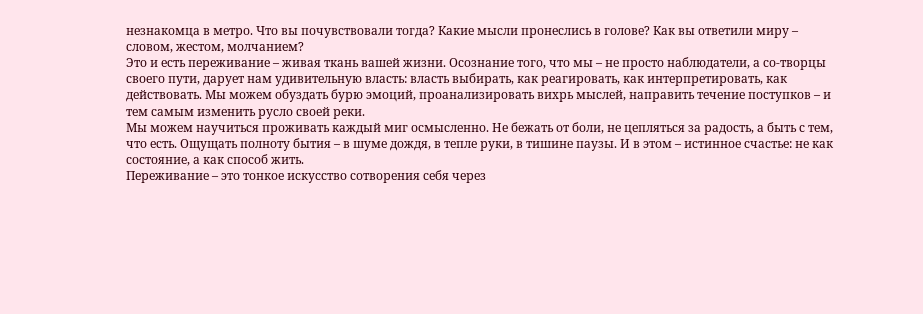незнакомца в метро. Что вы почувствовали тогда? Какие мысли пронеслись в голове? Как вы ответили миру – словом, жестом, молчанием?
Это и есть переживание – живая ткань вашей жизни. Осознание того, что мы – не просто наблюдатели, а со-творцы своего пути, дарует нам удивительную власть: власть выбирать, как реагировать, как интерпретировать, как действовать. Мы можем обуздать бурю эмоций, проанализировать вихрь мыслей, направить течение поступков – и тем самым изменить русло своей реки.
Мы можем научиться проживать каждый миг осмысленно. Не бежать от боли, не цепляться за радость, а быть с тем, что есть. Ощущать полноту бытия – в шуме дождя, в тепле руки, в тишине паузы. И в этом – истинное счастье: не как состояние, а как способ жить.
Переживание – это тонкое искусство сотворения себя через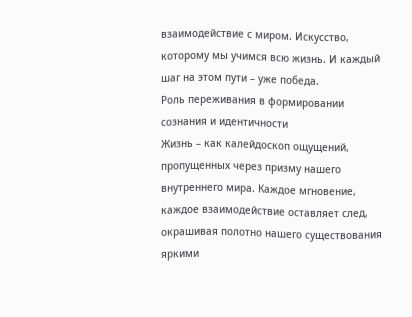взаимодействие с миром. Искусство, которому мы учимся всю жизнь. И каждый шаг на этом пути – уже победа.
Роль переживания в формировании сознания и идентичности
Жизнь – как калейдоскоп ощущений, пропущенных через призму нашего внутреннего мира. Каждое мгновение, каждое взаимодействие оставляет след, окрашивая полотно нашего существования яркими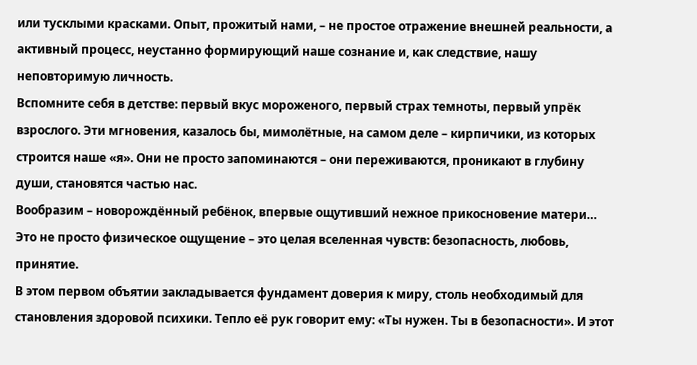или тусклыми красками. Опыт, прожитый нами, – не простое отражение внешней реальности, а активный процесс, неустанно формирующий наше сознание и, как следствие, нашу неповторимую личность.
Вспомните себя в детстве: первый вкус мороженого, первый страх темноты, первый упрёк взрослого. Эти мгновения, казалось бы, мимолётные, на самом деле – кирпичики, из которых строится наше «я». Они не просто запоминаются – они переживаются, проникают в глубину души, становятся частью нас.
Вообразим – новорождённый ребёнок, впервые ощутивший нежное прикосновение матери… Это не просто физическое ощущение – это целая вселенная чувств: безопасность, любовь, принятие.
В этом первом объятии закладывается фундамент доверия к миру, столь необходимый для становления здоровой психики. Тепло её рук говорит ему: «Ты нужен. Ты в безопасности». И этот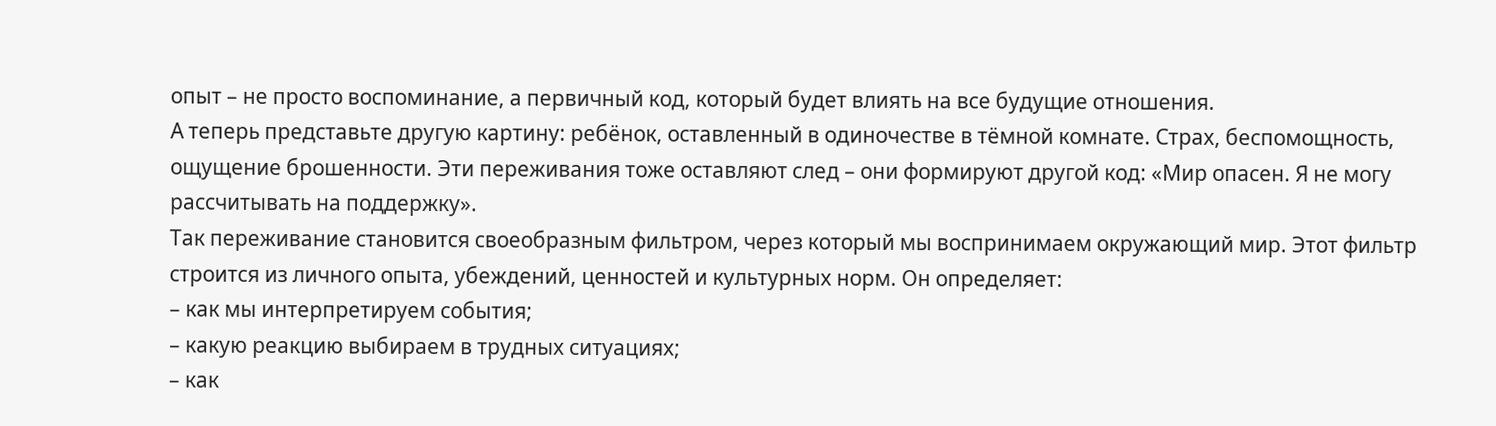опыт – не просто воспоминание, а первичный код, который будет влиять на все будущие отношения.
А теперь представьте другую картину: ребёнок, оставленный в одиночестве в тёмной комнате. Страх, беспомощность, ощущение брошенности. Эти переживания тоже оставляют след – они формируют другой код: «Мир опасен. Я не могу рассчитывать на поддержку».
Так переживание становится своеобразным фильтром, через который мы воспринимаем окружающий мир. Этот фильтр строится из личного опыта, убеждений, ценностей и культурных норм. Он определяет:
– как мы интерпретируем события;
– какую реакцию выбираем в трудных ситуациях;
– как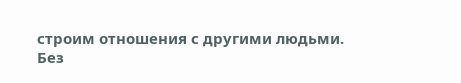строим отношения с другими людьми.
Без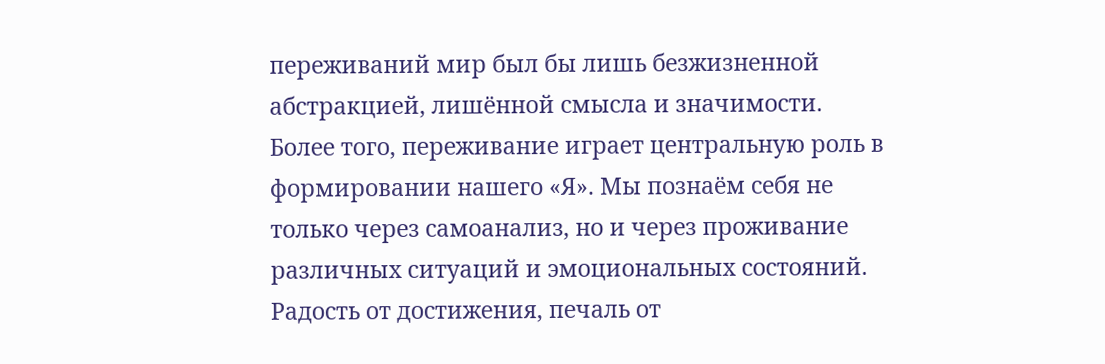переживаний мир был бы лишь безжизненной абстракцией, лишённой смысла и значимости. Более того, переживание играет центральную роль в формировании нашего «Я». Мы познаём себя не только через самоанализ, но и через проживание различных ситуаций и эмоциональных состояний.
Радость от достижения, печаль от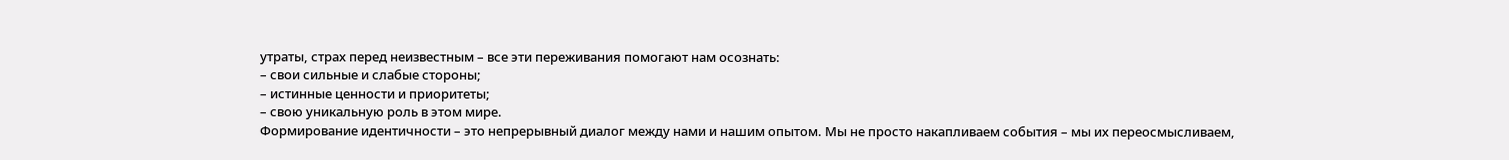утраты, страх перед неизвестным – все эти переживания помогают нам осознать:
– свои сильные и слабые стороны;
– истинные ценности и приоритеты;
– свою уникальную роль в этом мире.
Формирование идентичности – это непрерывный диалог между нами и нашим опытом. Мы не просто накапливаем события – мы их переосмысливаем,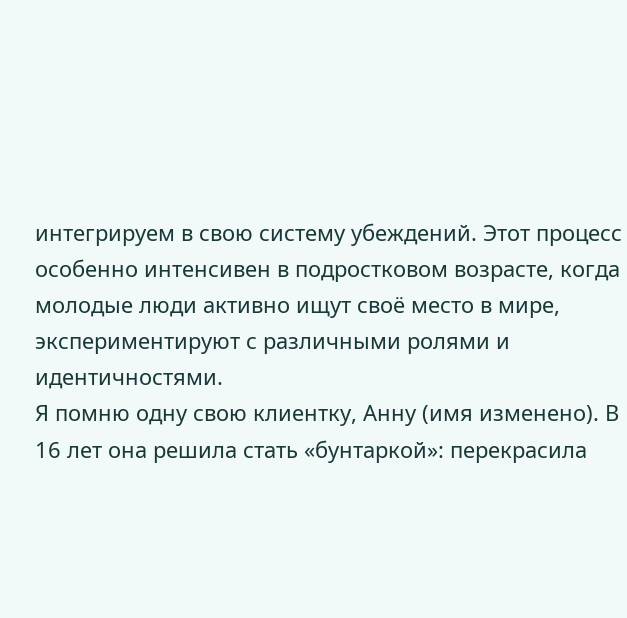интегрируем в свою систему убеждений. Этот процесс особенно интенсивен в подростковом возрасте, когда молодые люди активно ищут своё место в мире, экспериментируют с различными ролями и идентичностями.
Я помню одну свою клиентку, Анну (имя изменено). В 16 лет она решила стать «бунтаркой»: перекрасила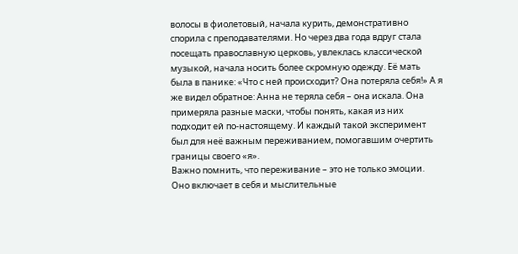волосы в фиолетовый, начала курить, демонстративно спорила с преподавателями. Но через два года вдруг стала посещать православную церковь, увлеклась классической музыкой, начала носить более скромную одежду. Её мать была в панике: «Что с ней происходит? Она потеряла себя!» А я же видел обратное: Анна не теряла себя – она искала. Она примеряла разные маски, чтобы понять, какая из них подходит ей по-настоящему. И каждый такой эксперимент был для неё важным переживанием, помогавшим очертить границы своего «я».
Важно помнить, что переживание – это не только эмоции. Оно включает в себя и мыслительные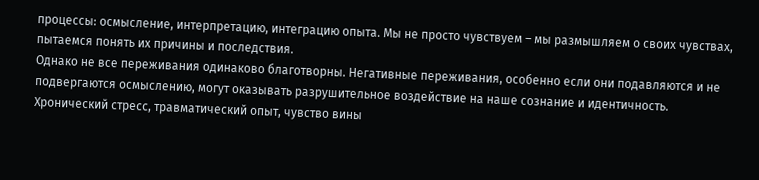процессы: осмысление, интерпретацию, интеграцию опыта. Мы не просто чувствуем – мы размышляем о своих чувствах, пытаемся понять их причины и последствия.
Однако не все переживания одинаково благотворны. Негативные переживания, особенно если они подавляются и не подвергаются осмыслению, могут оказывать разрушительное воздействие на наше сознание и идентичность. Хронический стресс, травматический опыт, чувство вины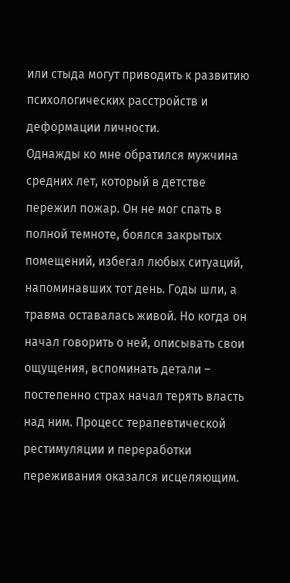или стыда могут приводить к развитию психологических расстройств и деформации личности.
Однажды ко мне обратился мужчина средних лет, который в детстве пережил пожар. Он не мог спать в полной темноте, боялся закрытых помещений, избегал любых ситуаций, напоминавших тот день. Годы шли, а травма оставалась живой. Но когда он начал говорить о ней, описывать свои ощущения, вспоминать детали – постепенно страх начал терять власть над ним. Процесс терапевтической рестимуляции и переработки переживания оказался исцеляющим.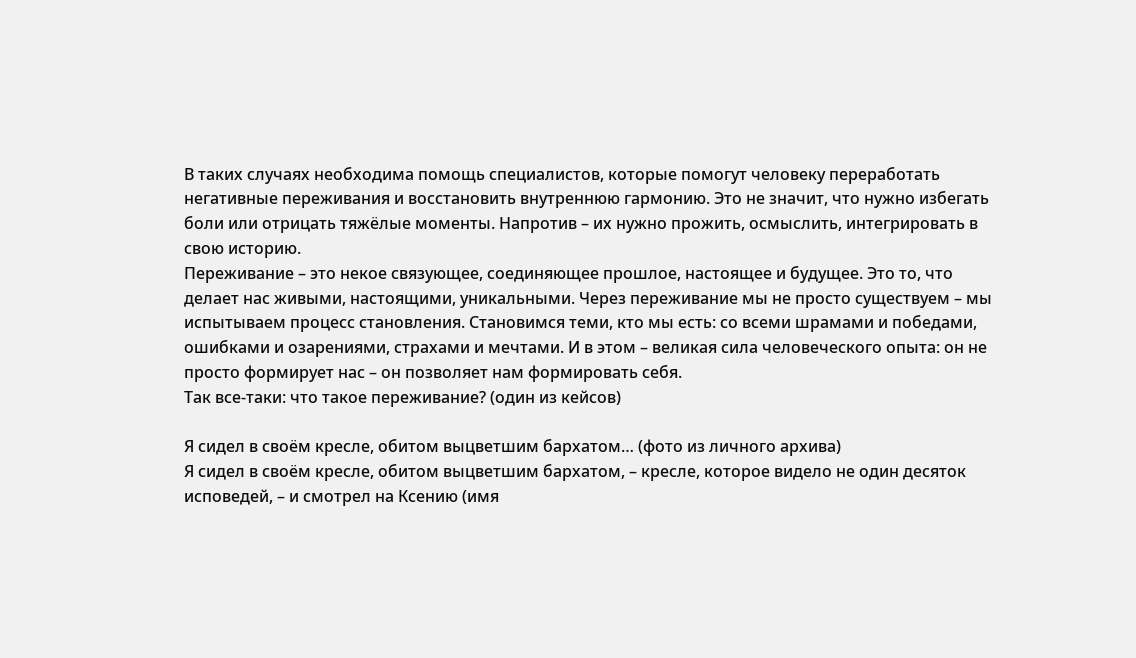В таких случаях необходима помощь специалистов, которые помогут человеку переработать негативные переживания и восстановить внутреннюю гармонию. Это не значит, что нужно избегать боли или отрицать тяжёлые моменты. Напротив – их нужно прожить, осмыслить, интегрировать в свою историю.
Переживание – это некое связующее, соединяющее прошлое, настоящее и будущее. Это то, что делает нас живыми, настоящими, уникальными. Через переживание мы не просто существуем – мы испытываем процесс становления. Становимся теми, кто мы есть: со всеми шрамами и победами, ошибками и озарениями, страхами и мечтами. И в этом – великая сила человеческого опыта: он не просто формирует нас – он позволяет нам формировать себя.
Так все-таки: что такое переживание? (один из кейсов)

Я сидел в своём кресле, обитом выцветшим бархатом… (фото из личного архива)
Я сидел в своём кресле, обитом выцветшим бархатом, – кресле, которое видело не один десяток исповедей, – и смотрел на Ксению (имя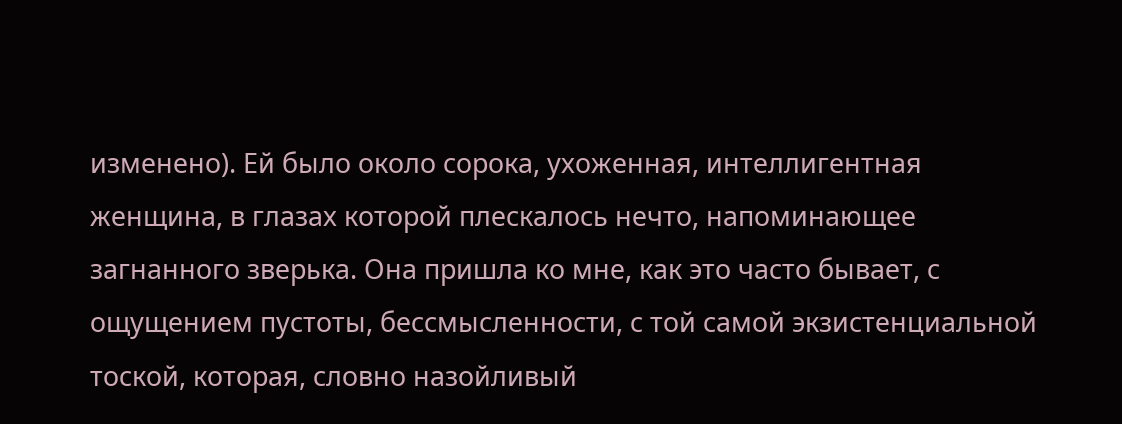изменено). Ей было около сорока, ухоженная, интеллигентная женщина, в глазах которой плескалось нечто, напоминающее загнанного зверька. Она пришла ко мне, как это часто бывает, с ощущением пустоты, бессмысленности, с той самой экзистенциальной тоской, которая, словно назойливый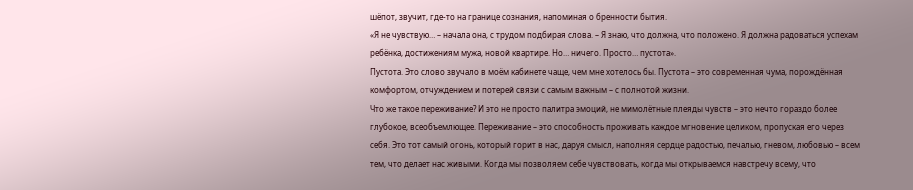шёпот, звучит, где-то на границе сознания, напоминая о бренности бытия.
«Я не чувствую… – начала она, с трудом подбирая слова. – Я знаю, что должна, что положено. Я должна радоваться успехам ребёнка, достижениям мужа, новой квартире. Но… ничего. Просто… пустота».
Пустота. Это слово звучало в моём кабинете чаще, чем мне хотелось бы. Пустота – это современная чума, порождённая комфортом, отчуждением и потерей связи с самым важным – с полнотой жизни.
Что же такое переживание? И это не просто палитра эмоций, не мимолётные плеяды чувств – это нечто гораздо более глубокое, всеобъемлющее. Переживание – это способность проживать каждое мгновение целиком, пропуская его через себя. Это тот самый огонь, который горит в нас, даруя смысл, наполняя сердце радостью, печалью, гневом, любовью – всем тем, что делает нас живыми. Когда мы позволяем себе чувствовать, когда мы открываемся навстречу всему, что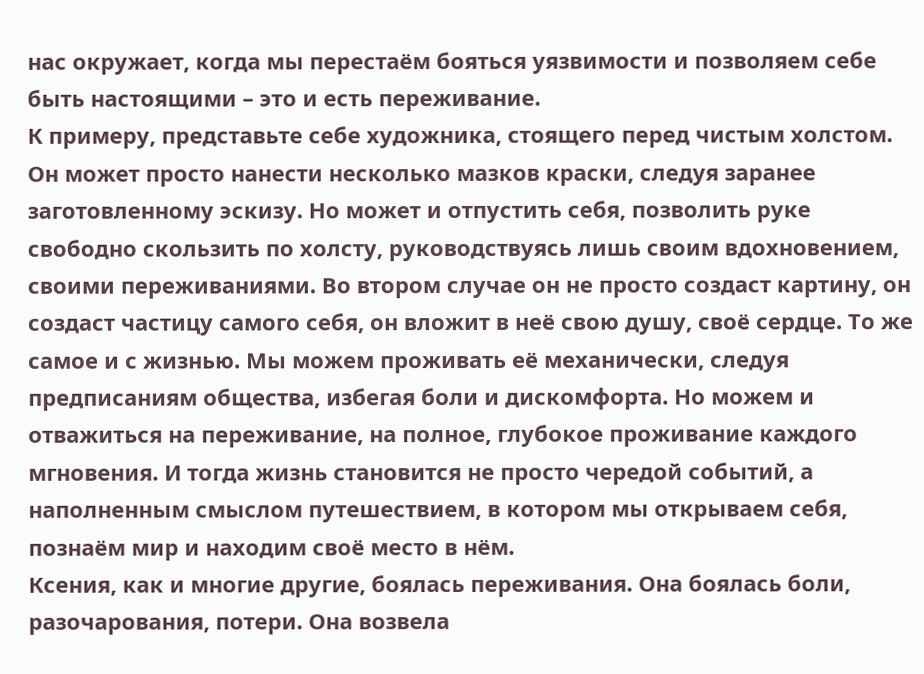нас окружает, когда мы перестаём бояться уязвимости и позволяем себе быть настоящими – это и есть переживание.
К примеру, представьте себе художника, стоящего перед чистым холстом. Он может просто нанести несколько мазков краски, следуя заранее заготовленному эскизу. Но может и отпустить себя, позволить руке свободно скользить по холсту, руководствуясь лишь своим вдохновением, своими переживаниями. Во втором случае он не просто создаст картину, он создаст частицу самого себя, он вложит в неё свою душу, своё сердце. То же самое и с жизнью. Мы можем проживать её механически, следуя предписаниям общества, избегая боли и дискомфорта. Но можем и отважиться на переживание, на полное, глубокое проживание каждого мгновения. И тогда жизнь становится не просто чередой событий, а наполненным смыслом путешествием, в котором мы открываем себя, познаём мир и находим своё место в нём.
Ксения, как и многие другие, боялась переживания. Она боялась боли, разочарования, потери. Она возвела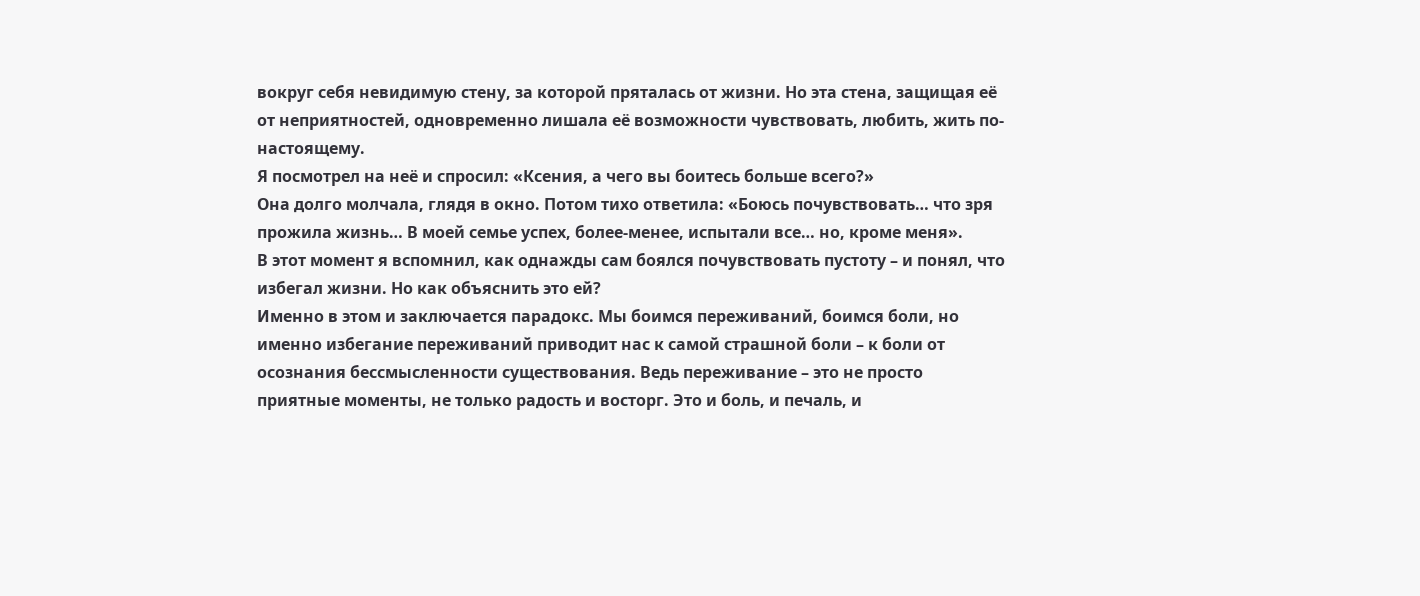вокруг себя невидимую стену, за которой пряталась от жизни. Но эта стена, защищая её от неприятностей, одновременно лишала её возможности чувствовать, любить, жить по-настоящему.
Я посмотрел на неё и спросил: «Ксения, а чего вы боитесь больше всего?»
Она долго молчала, глядя в окно. Потом тихо ответила: «Боюсь почувствовать… что зря прожила жизнь… В моей семье успех, более-менее, испытали все… но, кроме меня».
В этот момент я вспомнил, как однажды сам боялся почувствовать пустоту – и понял, что избегал жизни. Но как объяснить это ей?
Именно в этом и заключается парадокс. Мы боимся переживаний, боимся боли, но именно избегание переживаний приводит нас к самой страшной боли – к боли от осознания бессмысленности существования. Ведь переживание – это не просто приятные моменты, не только радость и восторг. Это и боль, и печаль, и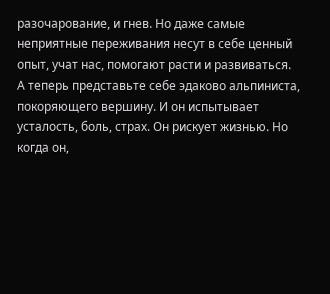разочарование, и гнев. Но даже самые неприятные переживания несут в себе ценный опыт, учат нас, помогают расти и развиваться.
А теперь представьте себе эдаково альпиниста, покоряющего вершину. И он испытывает усталость, боль, страх. Он рискует жизнью. Но когда он,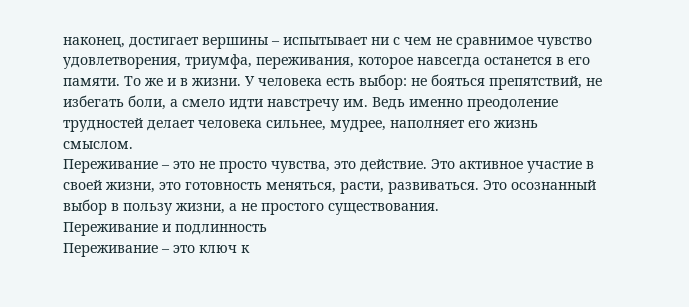наконец, достигает вершины – испытывает ни с чем не сравнимое чувство удовлетворения, триумфа, переживания, которое навсегда останется в его памяти. То же и в жизни. У человека есть выбор: не бояться препятствий, не избегать боли, а смело идти навстречу им. Ведь именно преодоление трудностей делает человека сильнее, мудрее, наполняет его жизнь смыслом.
Переживание – это не просто чувства, это действие. Это активное участие в своей жизни, это готовность меняться, расти, развиваться. Это осознанный выбор в пользу жизни, а не простого существования.
Переживание и подлинность
Переживание – это ключ к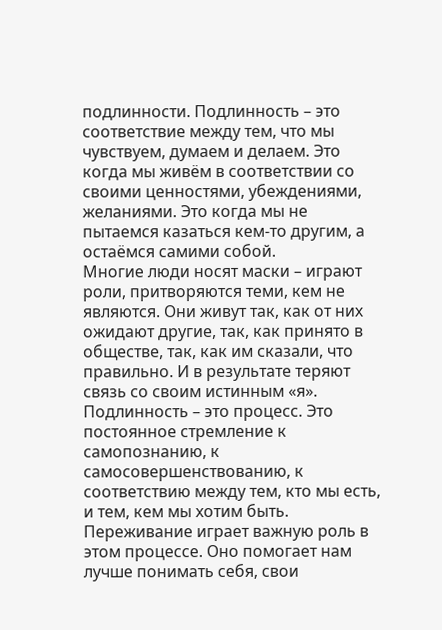подлинности. Подлинность – это соответствие между тем, что мы чувствуем, думаем и делаем. Это когда мы живём в соответствии со своими ценностями, убеждениями, желаниями. Это когда мы не пытаемся казаться кем-то другим, а остаёмся самими собой.
Многие люди носят маски – играют роли, притворяются теми, кем не являются. Они живут так, как от них ожидают другие, так, как принято в обществе, так, как им сказали, что правильно. И в результате теряют связь со своим истинным «я».
Подлинность – это процесс. Это постоянное стремление к самопознанию, к самосовершенствованию, к соответствию между тем, кто мы есть, и тем, кем мы хотим быть.
Переживание играет важную роль в этом процессе. Оно помогает нам лучше понимать себя, свои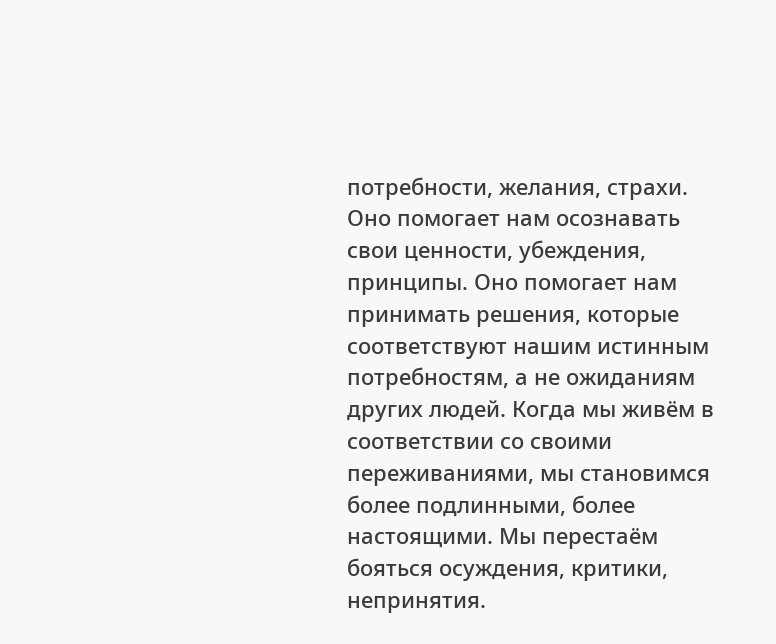потребности, желания, страхи. Оно помогает нам осознавать свои ценности, убеждения, принципы. Оно помогает нам принимать решения, которые соответствуют нашим истинным потребностям, а не ожиданиям других людей. Когда мы живём в соответствии со своими переживаниями, мы становимся более подлинными, более настоящими. Мы перестаём бояться осуждения, критики, непринятия.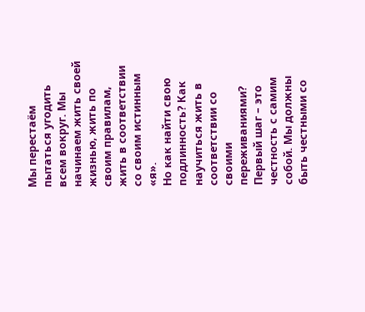Мы перестаём пытаться угодить всем вокруг. Мы начинаем жить своей жизнью, жить по своим правилам, жить в соответствии со своим истинным «я».
Но как найти свою подлинность? Как научиться жить в соответствии со своими переживаниями?
Первый шаг – это честность с самим собой. Мы должны быть честными со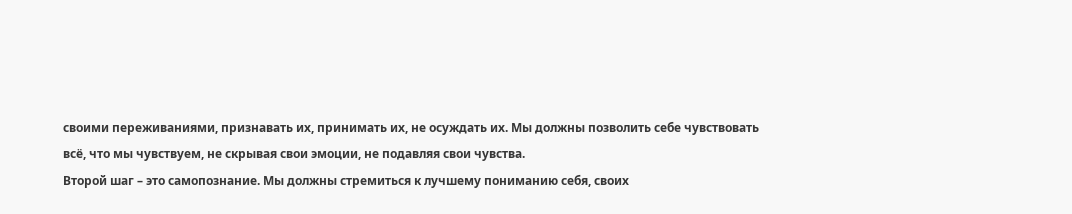своими переживаниями, признавать их, принимать их, не осуждать их. Мы должны позволить себе чувствовать всё, что мы чувствуем, не скрывая свои эмоции, не подавляя свои чувства.
Второй шаг – это самопознание. Мы должны стремиться к лучшему пониманию себя, своих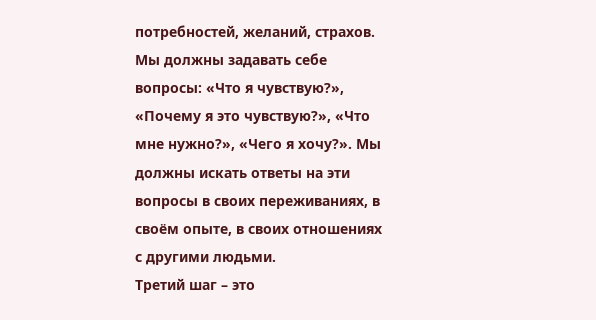потребностей, желаний, страхов. Мы должны задавать себе вопросы: «Что я чувствую?», «Почему я это чувствую?», «Что мне нужно?», «Чего я хочу?». Мы должны искать ответы на эти вопросы в своих переживаниях, в своём опыте, в своих отношениях с другими людьми.
Третий шаг – это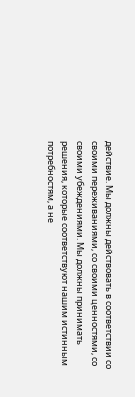действие. Мы должны действовать в соответствии со своими переживаниями, со своими ценностями, со своими убеждениями. Мы должны принимать решения, которые соответствуют нашим истинным потребностям, а не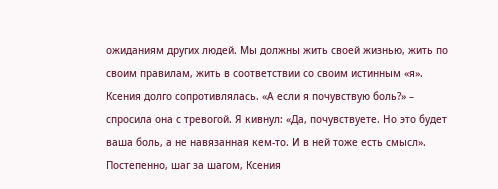ожиданиям других людей. Мы должны жить своей жизнью, жить по своим правилам, жить в соответствии со своим истинным «я».
Ксения долго сопротивлялась. «А если я почувствую боль?» – спросила она с тревогой. Я кивнул: «Да, почувствуете. Но это будет ваша боль, а не навязанная кем-то. И в ней тоже есть смысл».
Постепенно, шаг за шагом, Ксения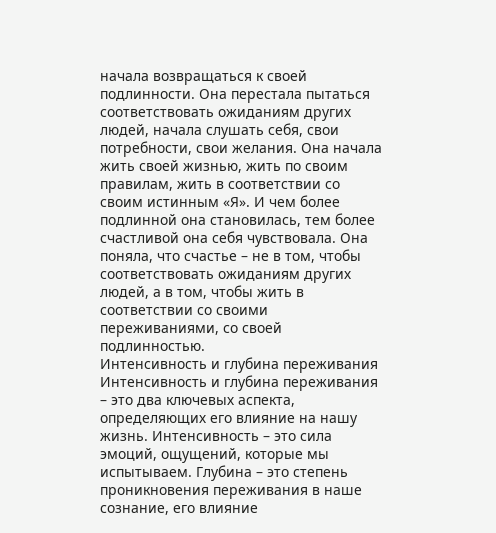начала возвращаться к своей подлинности. Она перестала пытаться соответствовать ожиданиям других людей, начала слушать себя, свои потребности, свои желания. Она начала жить своей жизнью, жить по своим правилам, жить в соответствии со своим истинным «Я». И чем более подлинной она становилась, тем более счастливой она себя чувствовала. Она поняла, что счастье – не в том, чтобы соответствовать ожиданиям других людей, а в том, чтобы жить в соответствии со своими переживаниями, со своей подлинностью.
Интенсивность и глубина переживания
Интенсивность и глубина переживания – это два ключевых аспекта, определяющих его влияние на нашу жизнь. Интенсивность – это сила эмоций, ощущений, которые мы испытываем. Глубина – это степень проникновения переживания в наше сознание, его влияние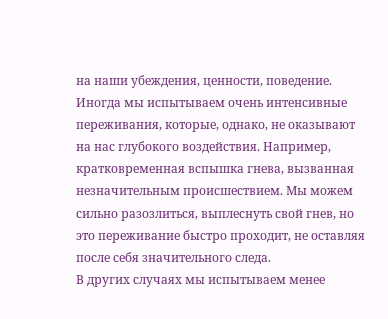на наши убеждения, ценности, поведение.
Иногда мы испытываем очень интенсивные переживания, которые, однако, не оказывают на нас глубокого воздействия. Например, кратковременная вспышка гнева, вызванная незначительным происшествием. Мы можем сильно разозлиться, выплеснуть свой гнев, но это переживание быстро проходит, не оставляя после себя значительного следа.
В других случаях мы испытываем менее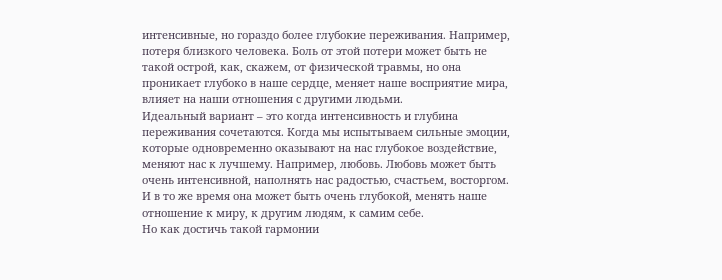интенсивные, но гораздо более глубокие переживания. Например, потеря близкого человека. Боль от этой потери может быть не такой острой, как, скажем, от физической травмы, но она проникает глубоко в наше сердце, меняет наше восприятие мира, влияет на наши отношения с другими людьми.
Идеальный вариант – это когда интенсивность и глубина переживания сочетаются. Когда мы испытываем сильные эмоции, которые одновременно оказывают на нас глубокое воздействие, меняют нас к лучшему. Например, любовь. Любовь может быть очень интенсивной, наполнять нас радостью, счастьем, восторгом. И в то же время она может быть очень глубокой, менять наше отношение к миру, к другим людям, к самим себе.
Но как достичь такой гармонии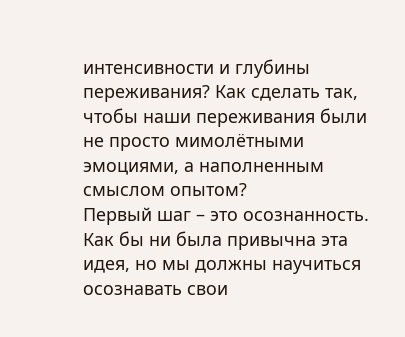интенсивности и глубины переживания? Как сделать так, чтобы наши переживания были не просто мимолётными эмоциями, а наполненным смыслом опытом?
Первый шаг – это осознанность. Как бы ни была привычна эта идея, но мы должны научиться осознавать свои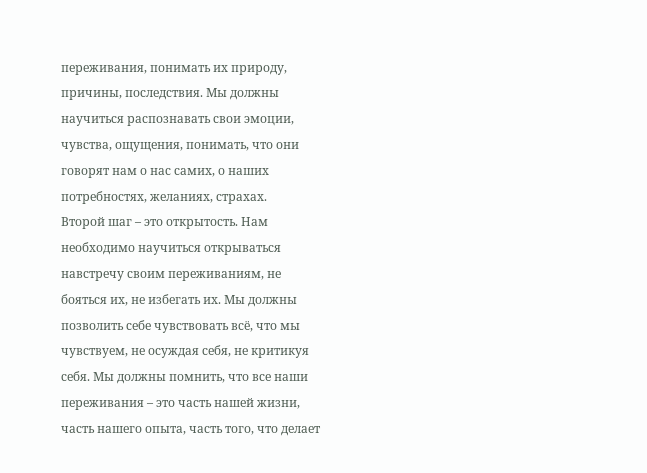переживания, понимать их природу, причины, последствия. Мы должны научиться распознавать свои эмоции, чувства, ощущения, понимать, что они говорят нам о нас самих, о наших потребностях, желаниях, страхах.
Второй шаг – это открытость. Нам необходимо научиться открываться навстречу своим переживаниям, не бояться их, не избегать их. Мы должны позволить себе чувствовать всё, что мы чувствуем, не осуждая себя, не критикуя себя. Мы должны помнить, что все наши переживания – это часть нашей жизни, часть нашего опыта, часть того, что делает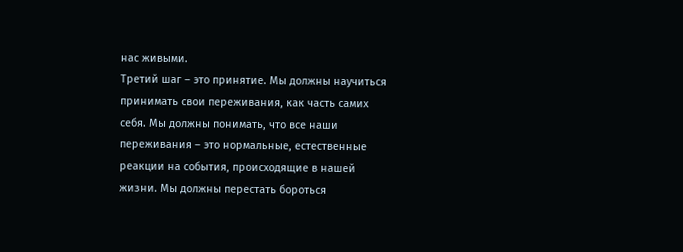нас живыми.
Третий шаг – это принятие. Мы должны научиться принимать свои переживания, как часть самих себя. Мы должны понимать, что все наши переживания – это нормальные, естественные реакции на события, происходящие в нашей жизни. Мы должны перестать бороться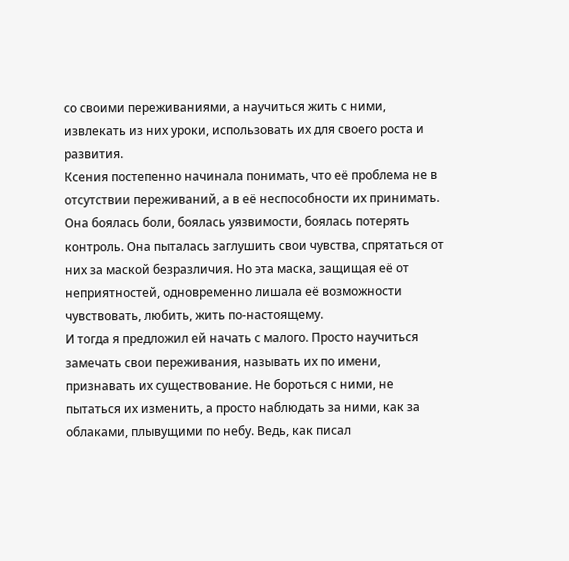со своими переживаниями, а научиться жить с ними, извлекать из них уроки, использовать их для своего роста и развития.
Ксения постепенно начинала понимать, что её проблема не в отсутствии переживаний, а в её неспособности их принимать. Она боялась боли, боялась уязвимости, боялась потерять контроль. Она пыталась заглушить свои чувства, спрятаться от них за маской безразличия. Но эта маска, защищая её от неприятностей, одновременно лишала её возможности чувствовать, любить, жить по-настоящему.
И тогда я предложил ей начать с малого. Просто научиться замечать свои переживания, называть их по имени, признавать их существование. Не бороться с ними, не пытаться их изменить, а просто наблюдать за ними, как за облаками, плывущими по небу. Ведь, как писал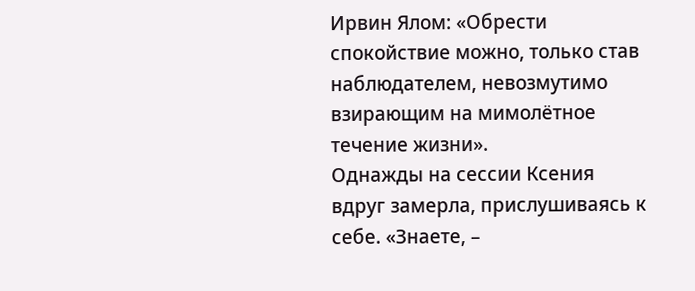Ирвин Ялом: «Обрести спокойствие можно, только став наблюдателем, невозмутимо взирающим на мимолётное течение жизни».
Однажды на сессии Ксения вдруг замерла, прислушиваясь к себе. «Знаете, –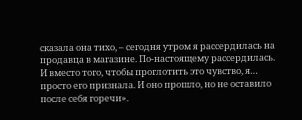сказала она тихо, – сегодня утром я рассердилась на продавца в магазине. По-настоящему рассердилась. И вместо того, чтобы проглотить это чувство, я… просто его признала. И оно прошло, но не оставило после себя горечи».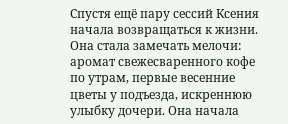Спустя ещё пару сессий Ксения начала возвращаться к жизни. Она стала замечать мелочи: аромат свежесваренного кофе по утрам, первые весенние цветы у подъезда, искреннюю улыбку дочери. Она начала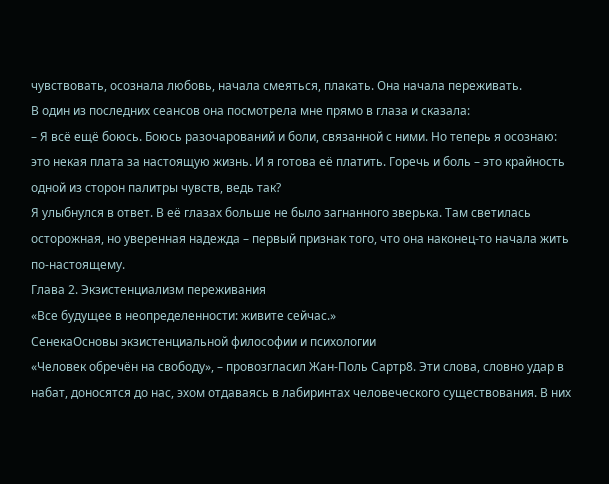чувствовать, осознала любовь, начала смеяться, плакать. Она начала переживать.
В один из последних сеансов она посмотрела мне прямо в глаза и сказала:
– Я всё ещё боюсь. Боюсь разочарований и боли, связанной с ними. Но теперь я осознаю: это некая плата за настоящую жизнь. И я готова её платить. Горечь и боль – это крайность одной из сторон палитры чувств, ведь так?
Я улыбнулся в ответ. В её глазах больше не было загнанного зверька. Там светилась осторожная, но уверенная надежда – первый признак того, что она наконец-то начала жить по-настоящему.
Глава 2. Экзистенциализм переживания
«Все будущее в неопределенности: живите сейчас.»
СенекаОсновы экзистенциальной философии и психологии
«Человек обречён на свободу», – провозгласил Жан-Поль Сартр8. Эти слова, словно удар в набат, доносятся до нас, эхом отдаваясь в лабиринтах человеческого существования. В них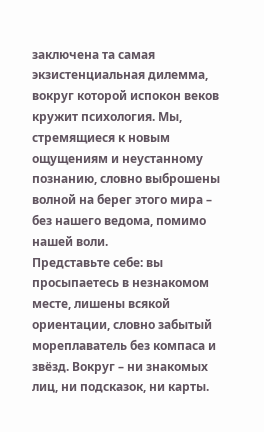заключена та самая экзистенциальная дилемма, вокруг которой испокон веков кружит психология. Мы, стремящиеся к новым ощущениям и неустанному познанию, словно выброшены волной на берег этого мира – без нашего ведома, помимо нашей воли.
Представьте себе: вы просыпаетесь в незнакомом месте, лишены всякой ориентации, словно забытый мореплаватель без компаса и звёзд. Вокруг – ни знакомых лиц, ни подсказок, ни карты.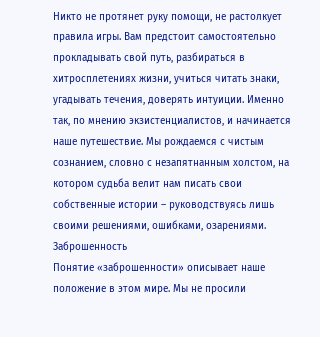Никто не протянет руку помощи, не растолкует правила игры. Вам предстоит самостоятельно прокладывать свой путь, разбираться в хитросплетениях жизни, учиться читать знаки, угадывать течения, доверять интуиции. Именно так, по мнению экзистенциалистов, и начинается наше путешествие. Мы рождаемся с чистым сознанием, словно с незапятнанным холстом, на котором судьба велит нам писать свои собственные истории – руководствуясь лишь своими решениями, ошибками, озарениями.
Заброшенность
Понятие «заброшенности» описывает наше положение в этом мире. Мы не просили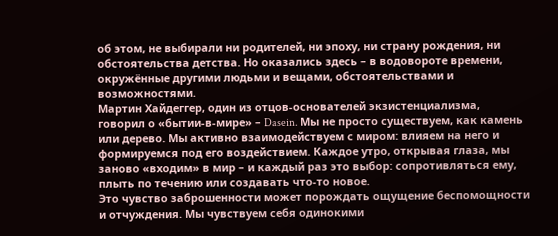об этом, не выбирали ни родителей, ни эпоху, ни страну рождения, ни обстоятельства детства. Но оказались здесь – в водовороте времени, окружённые другими людьми и вещами, обстоятельствами и возможностями.
Мартин Хайдеггер, один из отцов-основателей экзистенциализма, говорил о «бытии-в-мире» – Dasein. Мы не просто существуем, как камень или дерево. Мы активно взаимодействуем с миром: влияем на него и формируемся под его воздействием. Каждое утро, открывая глаза, мы заново «входим» в мир – и каждый раз это выбор: сопротивляться ему, плыть по течению или создавать что-то новое.
Это чувство заброшенности может порождать ощущение беспомощности и отчуждения. Мы чувствуем себя одинокими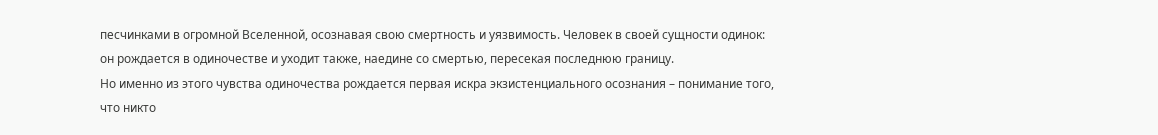песчинками в огромной Вселенной, осознавая свою смертность и уязвимость. Человек в своей сущности одинок: он рождается в одиночестве и уходит также, наедине со смертью, пересекая последнюю границу.
Но именно из этого чувства одиночества рождается первая искра экзистенциального осознания – понимание того, что никто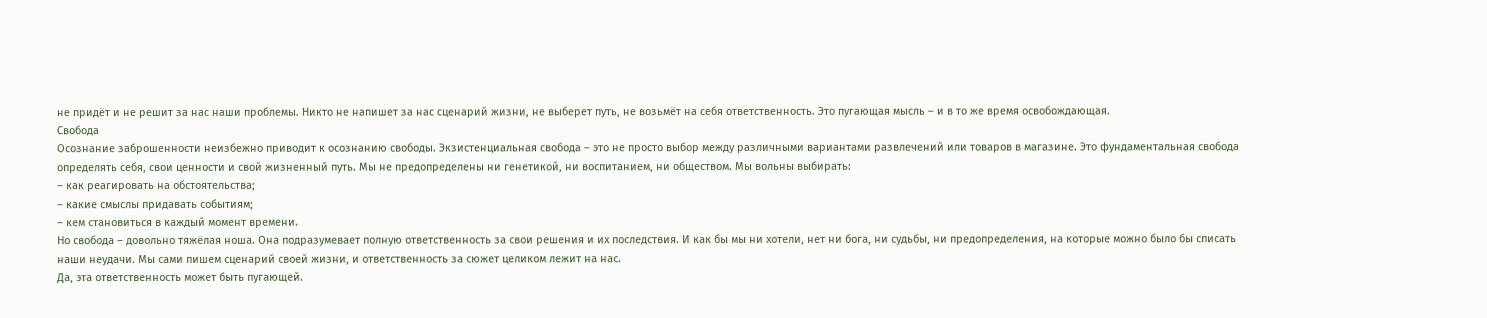не придёт и не решит за нас наши проблемы. Никто не напишет за нас сценарий жизни, не выберет путь, не возьмёт на себя ответственность. Это пугающая мысль – и в то же время освобождающая.
Свобода
Осознание заброшенности неизбежно приводит к осознанию свободы. Экзистенциальная свобода – это не просто выбор между различными вариантами развлечений или товаров в магазине. Это фундаментальная свобода определять себя, свои ценности и свой жизненный путь. Мы не предопределены ни генетикой, ни воспитанием, ни обществом. Мы вольны выбирать:
– как реагировать на обстоятельства;
– какие смыслы придавать событиям;
– кем становиться в каждый момент времени.
Но свобода – довольно тяжёлая ноша. Она подразумевает полную ответственность за свои решения и их последствия. И как бы мы ни хотели, нет ни бога, ни судьбы, ни предопределения, на которые можно было бы списать наши неудачи. Мы сами пишем сценарий своей жизни, и ответственность за сюжет целиком лежит на нас.
Да, эта ответственность может быть пугающей.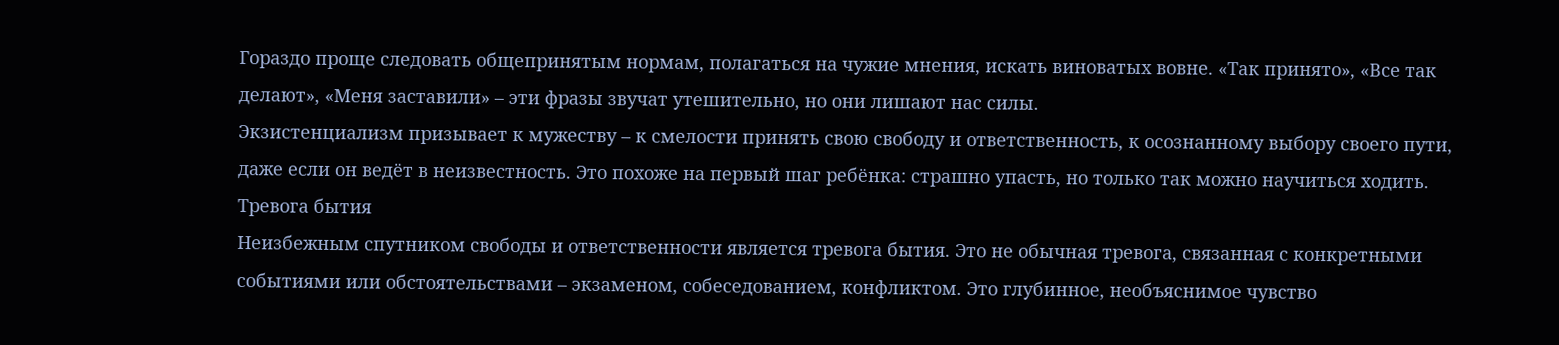Гораздо проще следовать общепринятым нормам, полагаться на чужие мнения, искать виноватых вовне. «Так принято», «Все так делают», «Меня заставили» – эти фразы звучат утешительно, но они лишают нас силы.
Экзистенциализм призывает к мужеству – к смелости принять свою свободу и ответственность, к осознанному выбору своего пути, даже если он ведёт в неизвестность. Это похоже на первый шаг ребёнка: страшно упасть, но только так можно научиться ходить.
Тревога бытия
Неизбежным спутником свободы и ответственности является тревога бытия. Это не обычная тревога, связанная с конкретными событиями или обстоятельствами – экзаменом, собеседованием, конфликтом. Это глубинное, необъяснимое чувство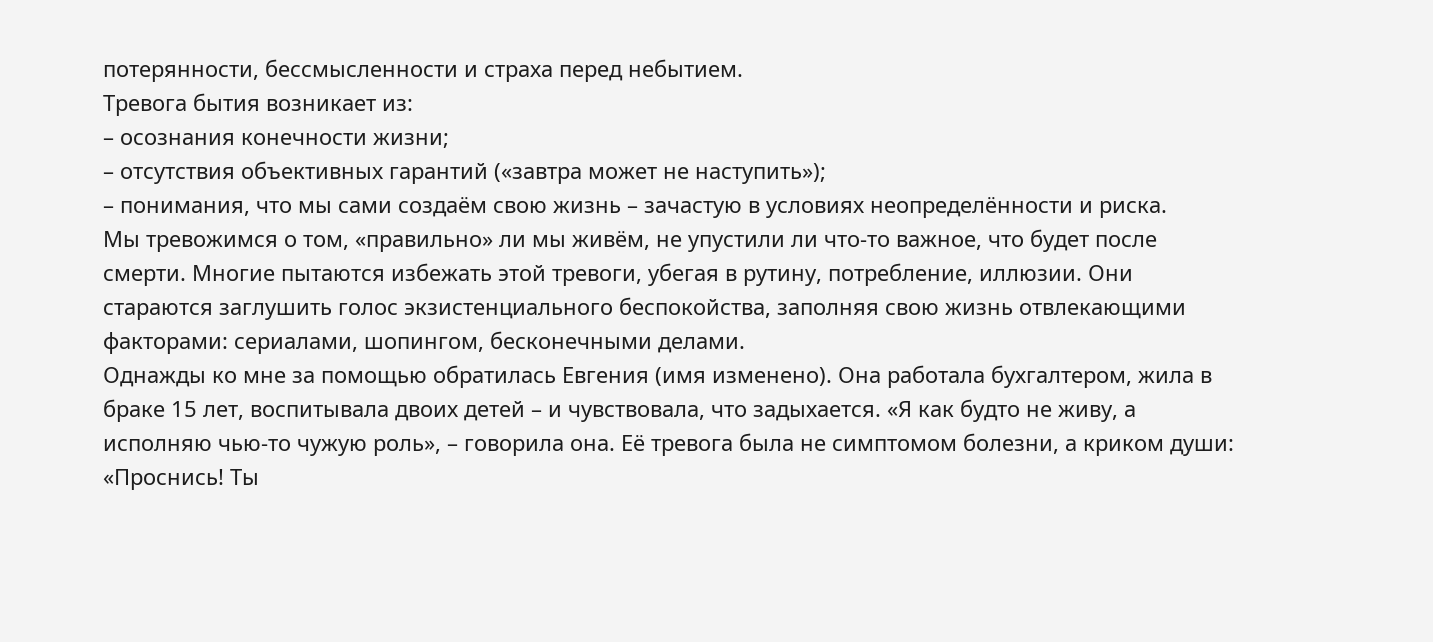потерянности, бессмысленности и страха перед небытием.
Тревога бытия возникает из:
– осознания конечности жизни;
– отсутствия объективных гарантий («завтра может не наступить»);
– понимания, что мы сами создаём свою жизнь – зачастую в условиях неопределённости и риска.
Мы тревожимся о том, «правильно» ли мы живём, не упустили ли что-то важное, что будет после смерти. Многие пытаются избежать этой тревоги, убегая в рутину, потребление, иллюзии. Они стараются заглушить голос экзистенциального беспокойства, заполняя свою жизнь отвлекающими факторами: сериалами, шопингом, бесконечными делами.
Однажды ко мне за помощью обратилась Евгения (имя изменено). Она работала бухгалтером, жила в браке 15 лет, воспитывала двоих детей – и чувствовала, что задыхается. «Я как будто не живу, а исполняю чью-то чужую роль», – говорила она. Её тревога была не симптомом болезни, а криком души: «Проснись! Ты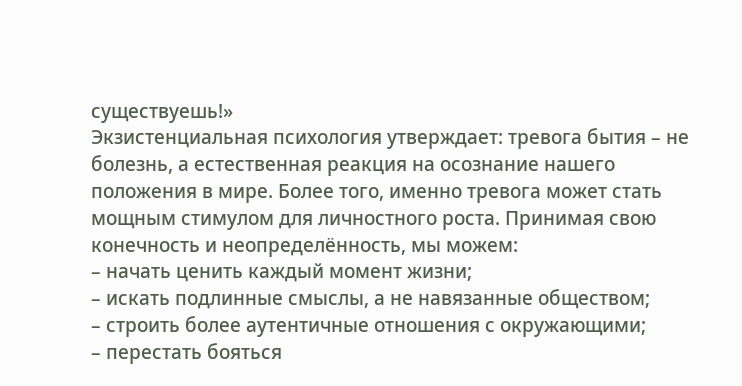существуешь!»
Экзистенциальная психология утверждает: тревога бытия – не болезнь, а естественная реакция на осознание нашего положения в мире. Более того, именно тревога может стать мощным стимулом для личностного роста. Принимая свою конечность и неопределённость, мы можем:
– начать ценить каждый момент жизни;
– искать подлинные смыслы, а не навязанные обществом;
– строить более аутентичные отношения с окружающими;
– перестать бояться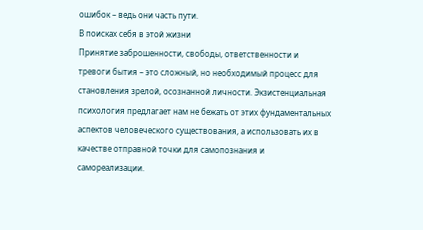ошибок – ведь они часть пути.
В поисках себя в этой жизни
Принятие заброшенности, свободы, ответственности и тревоги бытия – это сложный, но необходимый процесс для становления зрелой, осознанной личности. Экзистенциальная психология предлагает нам не бежать от этих фундаментальных аспектов человеческого существования, а использовать их в качестве отправной точки для самопознания и самореализации.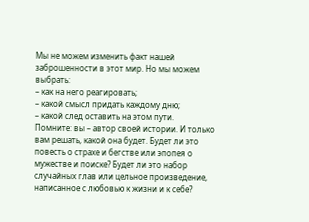Мы не можем изменить факт нашей заброшенности в этот мир. Но мы можем выбрать:
– как на него реагировать;
– какой смысл придать каждому дню;
– какой след оставить на этом пути.
Помните: вы – автор своей истории. И только вам решать, какой она будет. Будет ли это повесть о страхе и бегстве или эпопея о мужестве и поиске? Будет ли это набор случайных глав или цельное произведение, написанное с любовью к жизни и к себе?